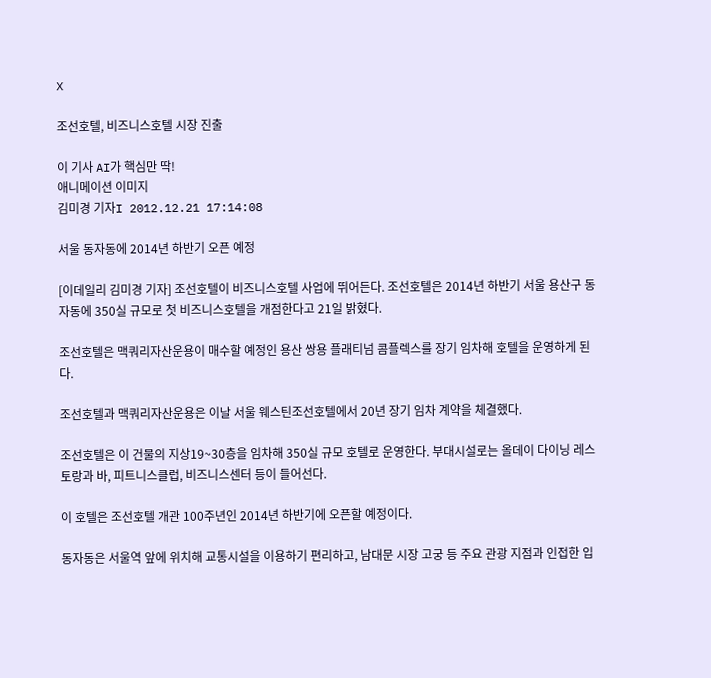X

조선호텔, 비즈니스호텔 시장 진출

이 기사 AI가 핵심만 딱!
애니메이션 이미지
김미경 기자I 2012.12.21 17:14:08

서울 동자동에 2014년 하반기 오픈 예정

[이데일리 김미경 기자] 조선호텔이 비즈니스호텔 사업에 뛰어든다. 조선호텔은 2014년 하반기 서울 용산구 동자동에 350실 규모로 첫 비즈니스호텔을 개점한다고 21일 밝혔다.

조선호텔은 맥쿼리자산운용이 매수할 예정인 용산 쌍용 플래티넘 콤플렉스를 장기 임차해 호텔을 운영하게 된다.

조선호텔과 맥쿼리자산운용은 이날 서울 웨스틴조선호텔에서 20년 장기 임차 계약을 체결했다.

조선호텔은 이 건물의 지상19~30층을 임차해 350실 규모 호텔로 운영한다. 부대시설로는 올데이 다이닝 레스토랑과 바, 피트니스클럽, 비즈니스센터 등이 들어선다.

이 호텔은 조선호텔 개관 100주년인 2014년 하반기에 오픈할 예정이다.

동자동은 서울역 앞에 위치해 교통시설을 이용하기 편리하고, 남대문 시장 고궁 등 주요 관광 지점과 인접한 입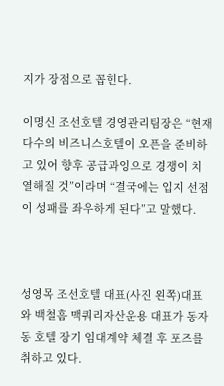지가 장점으로 꼽힌다.

이명신 조선호텔 경영관리팀장은 “현재 다수의 비즈니스호텔이 오픈을 준비하고 있어 향후 공급과잉으로 경쟁이 치열해질 것”이라며 “결국에는 입지 선점이 성패를 좌우하게 된다”고 말했다.



성영목 조선호텔 대표(사진 왼쪽)대표와 백철흠 맥쿼리자산운용 대표가 동자동 호텔 장기 임대계약 체결 후 포즈를 취하고 있다.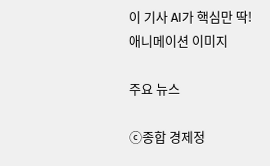이 기사 AI가 핵심만 딱!
애니메이션 이미지

주요 뉴스

ⓒ종합 경제정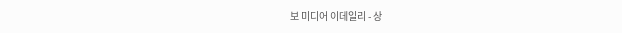보 미디어 이데일리 - 상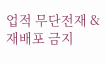업적 무단전재 & 재배포 금지